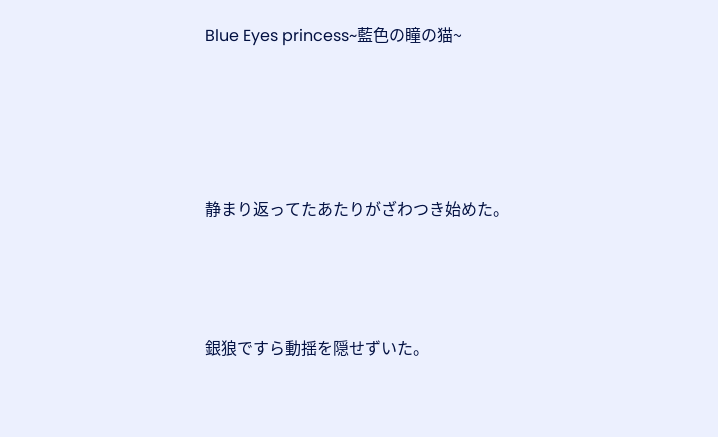Blue Eyes princess~藍色の瞳の猫~




静まり返ってたあたりがざわつき始めた。



銀狼ですら動揺を隠せずいた。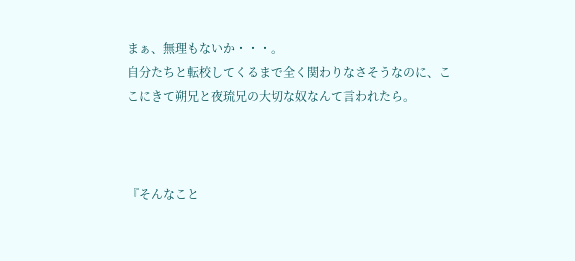まぁ、無理もないか・・・。
自分たちと転校してくるまで全く関わりなさそうなのに、ここにきて朔兄と夜琉兄の大切な奴なんて言われたら。



『そんなこと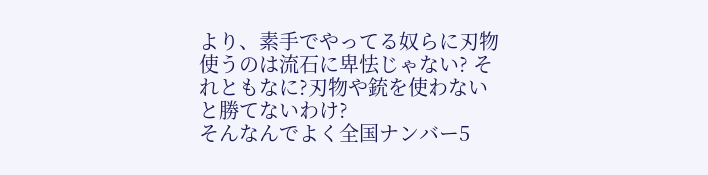より、素手でやってる奴らに刃物使うのは流石に卑怯じゃない? それともなに?刃物や銃を使わないと勝てないわけ?
そんなんでよく全国ナンバー5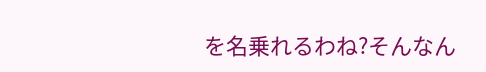を名乗れるわね?そんなん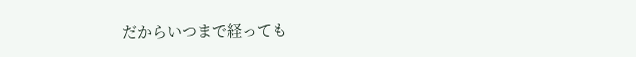だからいつまで経っても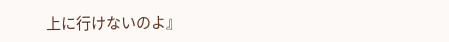上に行けないのよ』